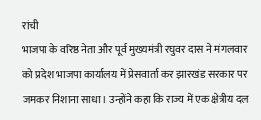रांची
भाजपा के वरिष्ठ नेता और पूर्व मुख्यमंत्री रघुवर दास ने मंगलवार को प्रदेश भाजपा कार्यालय में प्रेसवार्ता कर झारखंड सरकार पर जमकर निशाना साधा। उन्होंने कहा कि राज्य में एक क्षेत्रीय दल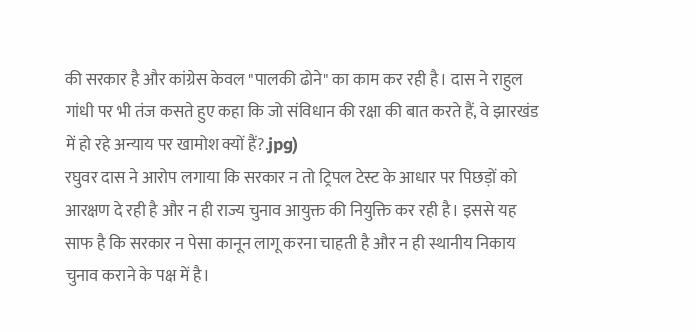की सरकार है और कांग्रेस केवल "पालकी ढोने" का काम कर रही है। दास ने राहुल गांधी पर भी तंज कसते हुए कहा कि जो संविधान की रक्षा की बात करते हैं, वे झारखंड में हो रहे अन्याय पर खामोश क्यों हैं?.jpg)
रघुवर दास ने आरोप लगाया कि सरकार न तो ट्रिपल टेस्ट के आधार पर पिछड़ों को आरक्षण दे रही है और न ही राज्य चुनाव आयुक्त की नियुक्ति कर रही है। इससे यह साफ है कि सरकार न पेसा कानून लागू करना चाहती है और न ही स्थानीय निकाय चुनाव कराने के पक्ष में है।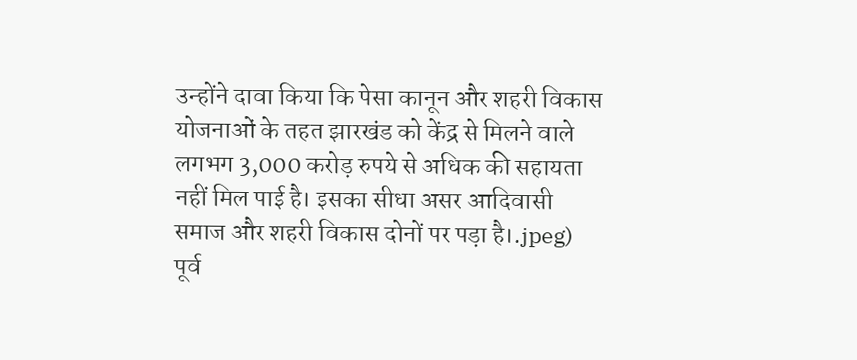उन्होंने दावा किया कि पेसा कानून और शहरी विकास योजनाओं के तहत झारखंड को केंद्र से मिलने वाले लगभग 3,000 करोड़ रुपये से अधिक की सहायता नहीं मिल पाई है। इसका सीधा असर आदिवासी समाज और शहरी विकास दोनों पर पड़ा है।.jpeg)
पूर्व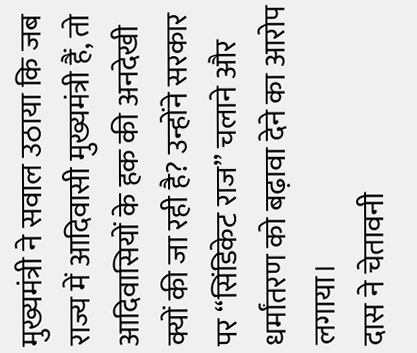मुख्यमंत्री ने सवाल उठाया कि जब राज्य में आदिवासी मुख्यमंत्री हैं, तो आदिवासियों के हक की अनदेखी क्यों की जा रही है? उन्होंने सरकार पर “सिंडिकेट राज” चलाने और धर्मांतरण को बढ़ावा देने का आरोप लगाया।
दास ने चेतावनी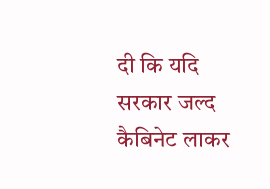दी कि यदि सरकार जल्द कैबिनेट लाकर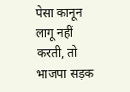पेसा कानून लागू नहीं करती, तो भाजपा सड़क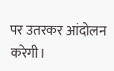पर उतरकर आंदोलन करेगी।